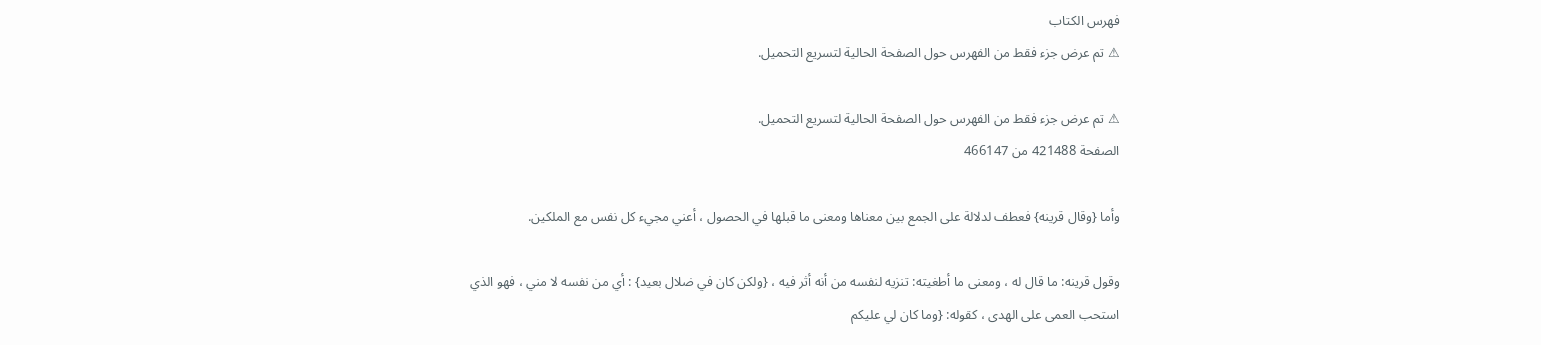فهرس الكتاب
⚠ تم عرض جزء فقط من الفهرس حول الصفحة الحالية لتسريع التحميل.

⚠ تم عرض جزء فقط من الفهرس حول الصفحة الحالية لتسريع التحميل.
الصفحة 421488 من 466147

وأما {وقال قرينه} فعطف لدلالة على الجمع بين معناها ومعنى ما قبلها في الحصول ، أعني مجيء كل نفس مع الملكين.

وقول قرينه: ما قال له ، ومعنى ما أطغيته: تنزيه لنفسه من أنه أثر فيه ، {ولكن كان في ضلال بعيد} : أي من نفسه لا مني ، فهو الذي استحب العمى على الهدى ، كقوله: {وما كان لي عليكم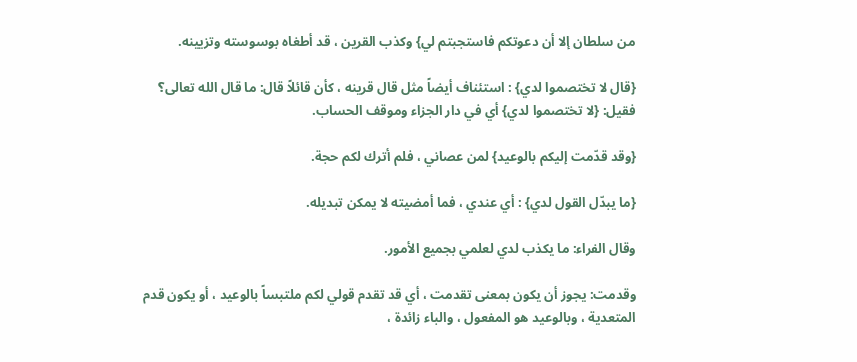من سلطان إلا أن دعوتكم فاستجبتم لي} وكذب القرين ، قد أطغاه بوسوسته وتزيينه.

{قال لا تختصموا لدي} : استئناف أيضاً مثل قال قرينه ، كأن قائلاً قال: ما قال الله تعالى؟ فقيل: {لا تختصموا لدي} أي في دار الجزاء وموقف الحساب.

{وقد قدّمت إليكم بالوعيد} لمن عصاني ، فلم أترك لكم حجة.

{ما يبدّل القول لدي} : أي عندي ، فما أمضيته لا يمكن تبديله.

وقال الفراء: ما يكذب لدي لعلمي بجميع الأمور.

وقدمت: يجوز أن يكون بمعنى تقدمت ، أي قد تقدم قولي لكم ملتبساً بالوعيد ، أو يكون قدم المتعدية ، وبالوعيد هو المفعول ، والباء زائدة ،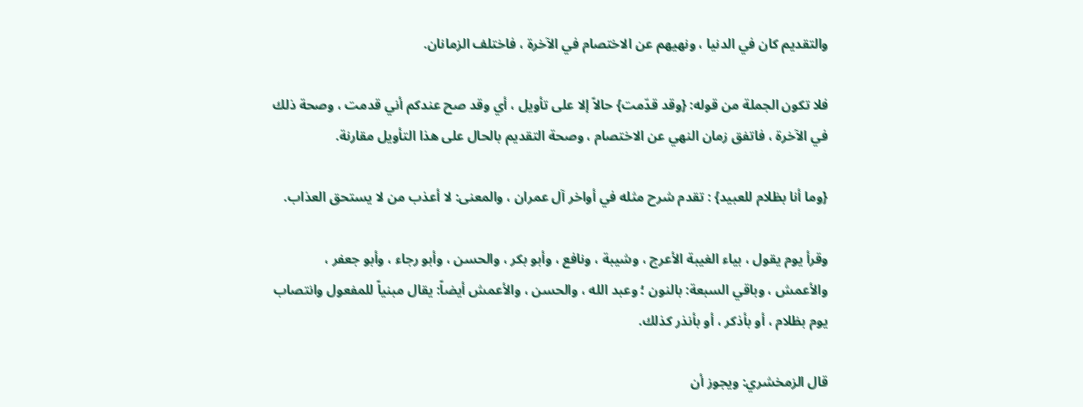والتقديم كان في الدنيا ، ونهيهم عن الاختصام في الآخرة ، فاختلف الزمانان.

فلا تكون الجملة من قوله: {وقد قدّمت} حالاً إلا على تأويل ، أي وقد صح عندكم أني قدمت ، وصحة ذلك في الآخرة ، فاتفق زمان النهي عن الاختصام ، وصحة التقديم بالحال على هذا التأويل مقارنة.

{وما أنا بظلام للعبيد} : تقدم شرح مثله في أواخر آل عمران ، والمعنى: لا أعذب من لا يستحق العذاب.

وقرأ يوم يقول ، بياء الغيبة الأعرج ، وشيبة ، ونافع ، وأبو بكر ، والحسن ، وأبو رجاء ، وأبو جعفر ، والأعمش ، وباقي السبعة: بالنون ؛ وعبد الله ، والحسن ، والأعمش أيضاً: يقال مبنياً للمفعول وانتصاب يوم بظلام ، أو بأذكر ، أو بأنذر كذلك.

قال الزمخشري: ويجوز أن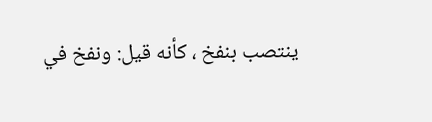ينتصب بنفخ ، كأنه قيل: ونفخ في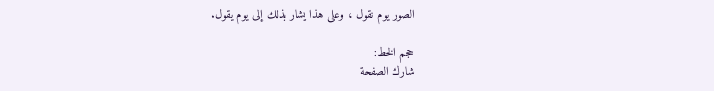الصور يوم نقول ، وعلى هذا يشار بذلك إلى يوم يقول.

حجم الخط:
شارك الصفحة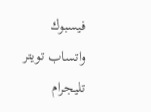فيسبوك واتساب تويتر تليجرام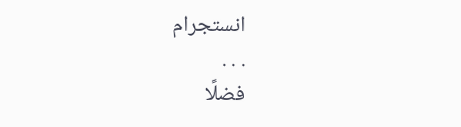انستجرام
. . .
فضلًا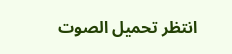انتظر تحميل الصوت